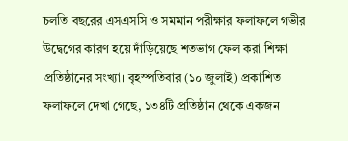চলতি বছরের এসএসসি ও সমমান পরীক্ষার ফলাফলে গভীর উদ্বেগের কারণ হয়ে দাঁড়িয়েছে শতভাগ ফেল করা শিক্ষা প্রতিষ্ঠানের সংখ্যা। বৃহস্পতিবার (১০ জুলাই) প্রকাশিত ফলাফলে দেখা গেছে, ১৩৪টি প্রতিষ্ঠান থেকে একজন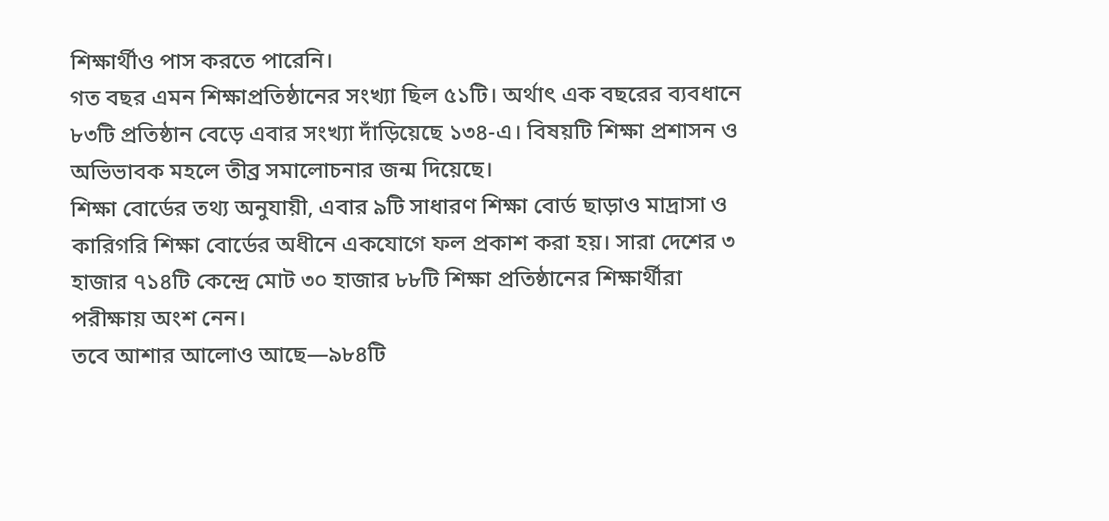শিক্ষার্থীও পাস করতে পারেনি।
গত বছর এমন শিক্ষাপ্রতিষ্ঠানের সংখ্যা ছিল ৫১টি। অর্থাৎ এক বছরের ব্যবধানে ৮৩টি প্রতিষ্ঠান বেড়ে এবার সংখ্যা দাঁড়িয়েছে ১৩৪-এ। বিষয়টি শিক্ষা প্রশাসন ও অভিভাবক মহলে তীব্র সমালোচনার জন্ম দিয়েছে।
শিক্ষা বোর্ডের তথ্য অনুযায়ী, এবার ৯টি সাধারণ শিক্ষা বোর্ড ছাড়াও মাদ্রাসা ও কারিগরি শিক্ষা বোর্ডের অধীনে একযোগে ফল প্রকাশ করা হয়। সারা দেশের ৩ হাজার ৭১৪টি কেন্দ্রে মোট ৩০ হাজার ৮৮টি শিক্ষা প্রতিষ্ঠানের শিক্ষার্থীরা পরীক্ষায় অংশ নেন।
তবে আশার আলোও আছে—৯৮৪টি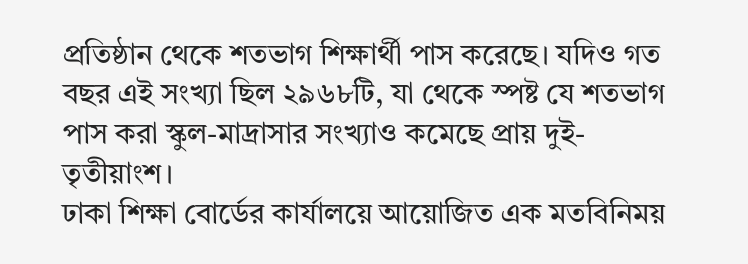প্রতিষ্ঠান থেকে শতভাগ শিক্ষার্থী পাস করেছে। যদিও গত বছর এই সংখ্যা ছিল ২৯৬৮টি, যা থেকে স্পষ্ট যে শতভাগ পাস করা স্কুল-মাদ্রাসার সংখ্যাও কমেছে প্রায় দুই-তৃতীয়াংশ।
ঢাকা শিক্ষা বোর্ডের কার্যালয়ে আয়োজিত এক মতবিনিময়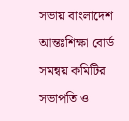সভায় বাংলাদেশ আন্তঃশিক্ষা বোর্ড সমন্বয় কমিটির সভাপতি ও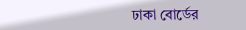ঢাকা বোর্ডের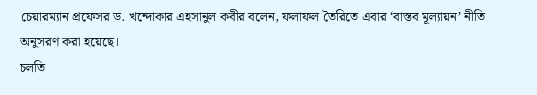চেয়ারম্যান প্রফেসর ড. খন্দোকার এহসানুল কবীর বলেন, ফলাফল তৈরিতে এবার ‘বাস্তব মূল্যায়ন’ নীতি অনুসরণ করা হয়েছে।
চলতি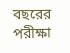বছরের পরীক্ষা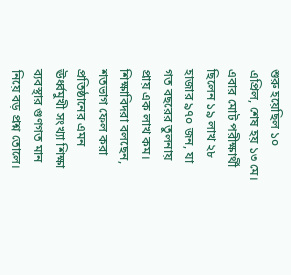শুরু হয়েছিল ১০ এপ্রিল, শেষ হয় ১৩ মে। এবার মোট পরীক্ষার্থী ছিলেন ১৯ লাখ ২৮ হাজার ৯৭০ জন, যা গত বছরের তুলনায় প্রায় এক লাখ কম।
শিক্ষাবিদরা বলছেন, শতভাগ ফেল করা প্রতিষ্ঠানের এমন ঊর্ধ্বমুখী সংখ্যা শিক্ষা ব্যবস্থার গুণগত মান নিয়ে বড় প্রশ্ন তোলে।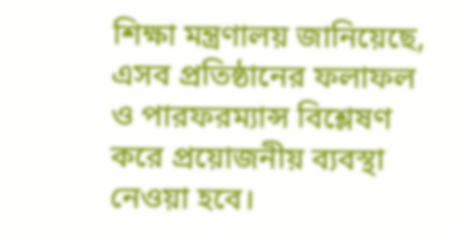শিক্ষা মন্ত্রণালয় জানিয়েছে, এসব প্রতিষ্ঠানের ফলাফল ও পারফরম্যান্স বিশ্লেষণ করে প্রয়োজনীয় ব্যবস্থা নেওয়া হবে।